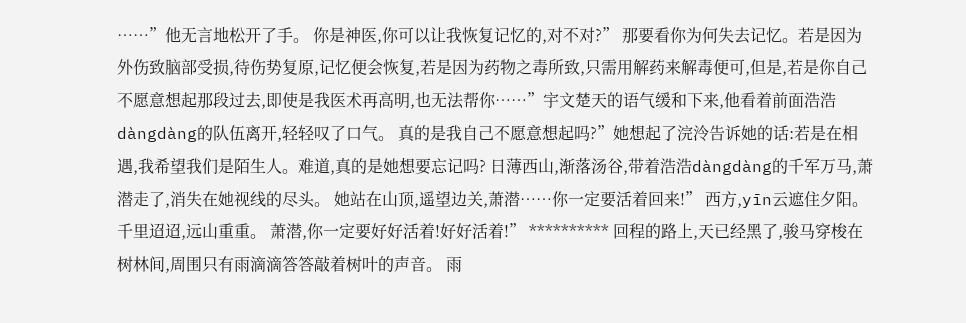……”他无言地松开了手。 你是神医,你可以让我恢复记忆的,对不对?” 那要看你为何失去记忆。若是因为外伤致脑部受损,待伤势复原,记忆便会恢复,若是因为药物之毒所致,只需用解药来解毒便可,但是,若是你自己不愿意想起那段过去,即使是我医术再高明,也无法帮你……”宇文楚天的语气缓和下来,他看着前面浩浩dàngdàng的队伍离开,轻轻叹了口气。 真的是我自己不愿意想起吗?”她想起了浣泠告诉她的话:若是在相遇,我希望我们是陌生人。难道,真的是她想要忘记吗? 日薄西山,渐落汤谷,带着浩浩dàngdàng的千军万马,萧潜走了,消失在她视线的尽头。 她站在山顶,遥望边关,萧潜……你一定要活着回来!” 西方,yīn云遮住夕阳。 千里迢迢,远山重重。 萧潜,你一定要好好活着!好好活着!” ********** 回程的路上,天已经黑了,骏马穿梭在树林间,周围只有雨滴滴答答敲着树叶的声音。 雨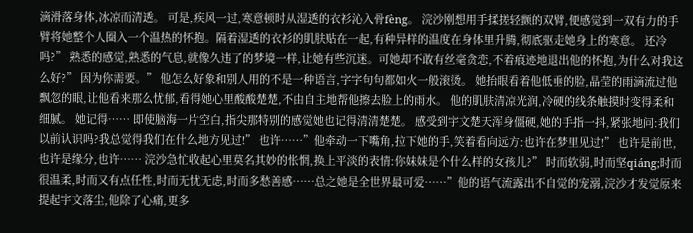滴滑落身体,冰凉而清透。 可是,疾风一过,寒意顿时从湿透的衣衫沁入骨fèng。 浣沙刚想用手揉搓轻颤的双臂,便感觉到一双有力的手臂将她整个人圈入一个温热的怀抱。隔着湿透的衣衫的肌肤贴在一起,有种异样的温度在身体里升腾,彻底驱走她身上的寒意。 还冷吗?” 熟悉的感觉,熟悉的气息,就像久违了的梦境一样,让她有些沉迷。可她却不敢有丝毫贪恋,不着痕迹地退出他的怀抱,为什么对我这么好?” 因为你需要。” 他怎么好象和别人用的不是一种语言,字字句句都如火一般滚烫。 她抬眼看着他低垂的脸,晶莹的雨滴流过他飘忽的眼,让他看来那么忧郁,看得她心里酸酸楚楚,不由自主地帮他擦去脸上的雨水。 他的肌肤清凉光润,冷硬的线条触摸时变得柔和细腻。 她记得…… 即使脑海一片空白,指尖那特别的感觉她也记得清清楚楚。 感受到宇文楚天浑身僵硬,她的手指一抖,紧张地问:我们以前认识吗?我总觉得我们在什么地方见过!” 也许……”他牵动一下嘴角,拉下她的手,笑着看向远方:也许在梦里见过!” 也许是前世,也许是缘分,也许…… 浣沙急忙收起心里莫名其妙的怅惘,换上平淡的表情:你妹妹是个什么样的女孩儿?” 时而软弱,时而坚qiáng;时而很温柔,时而又有点任性,时而无忧无虑,时而多愁善感……总之她是全世界最可爱……”他的语气流露出不自觉的宠溺,浣沙才发觉原来提起宇文落尘,他除了心痛,更多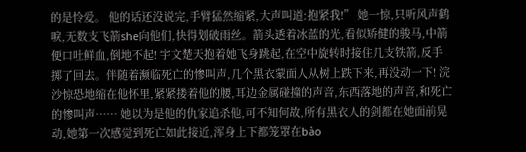的是怜爱。 他的话还没说完,手臂猛然缩紧,大声叫道:抱紧我!” 她一惊,只听风声鹤唳,无数支飞箭she向他们,快得划破雨丝。箭头透着冰蓝的光,看似矫健的骏马,中箭便口吐鲜血,倒地不起! 宇文楚天抱着她飞身跳起,在空中旋转时接住几支铁箭,反手掷了回去。伴随着濒临死亡的惨叫声,几个黑衣蒙面人从树上跌下来,再没动一下! 浣沙惊恐地缩在他怀里,紧紧搂着他的腰,耳边金属碰撞的声音,东西落地的声音,和死亡的惨叫声…… 她以为是他的仇家追杀他,可不知何故,所有黑衣人的剑都在她面前晃动,她第一次感觉到死亡如此接近,浑身上下都笼罩在bào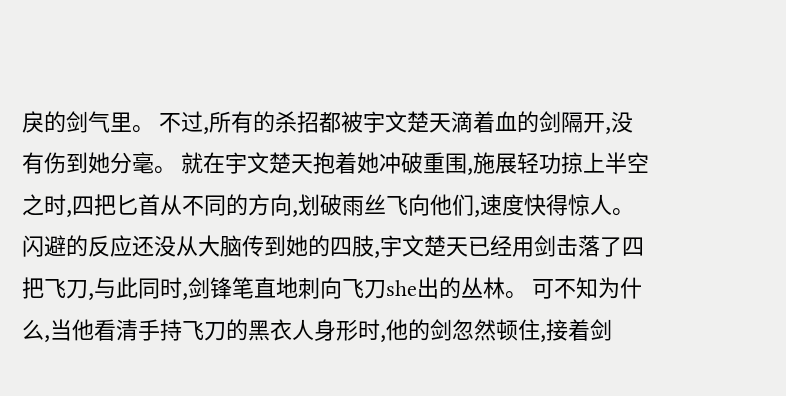戾的剑气里。 不过,所有的杀招都被宇文楚天滴着血的剑隔开,没有伤到她分毫。 就在宇文楚天抱着她冲破重围,施展轻功掠上半空之时,四把匕首从不同的方向,划破雨丝飞向他们,速度快得惊人。 闪避的反应还没从大脑传到她的四肢,宇文楚天已经用剑击落了四把飞刀,与此同时,剑锋笔直地刺向飞刀she出的丛林。 可不知为什么,当他看清手持飞刀的黑衣人身形时,他的剑忽然顿住,接着剑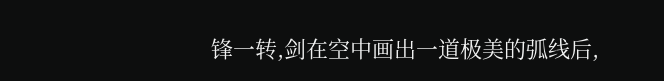锋一转,剑在空中画出一道极美的弧线后,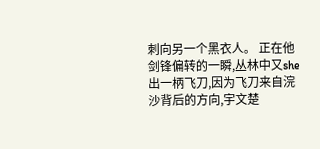刺向另一个黑衣人。 正在他剑锋偏转的一瞬,丛林中又she出一柄飞刀,因为飞刀来自浣沙背后的方向,宇文楚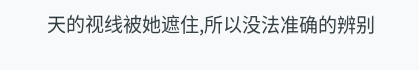天的视线被她遮住,所以没法准确的辨别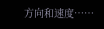方向和速度……